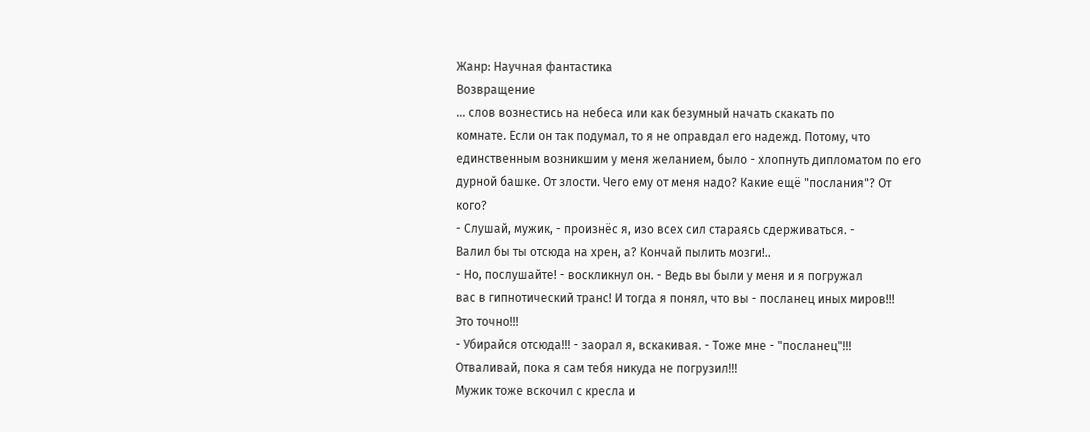Жанр: Научная фантастика
Возвращение
... слов вознестись на небеса или как безумный начать скакать по
комнате. Если он так подумал, то я не оправдал его надежд. Потому, что
единственным возникшим у меня желанием, было - хлопнуть дипломатом по его
дурной башке. От злости. Чего ему от меня надо? Какие ещё "послания"? От
кого?
- Слушай, мужик, - произнёс я, изо всех сил стараясь сдерживаться. -
Валил бы ты отсюда на хрен, а? Кончай пылить мозги!..
- Но, послушайте! - воскликнул он. - Ведь вы были у меня и я погружал
вас в гипнотический транс! И тогда я понял, что вы - посланец иных миров!!!
Это точно!!!
- Убирайся отсюда!!! - заорал я, вскакивая. - Тоже мне - "посланец"!!!
Отваливай, пока я сам тебя никуда не погрузил!!!
Мужик тоже вскочил с кресла и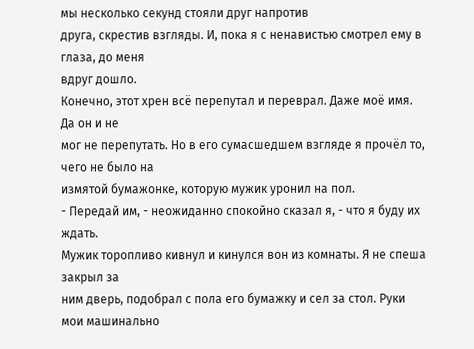мы несколько секунд стояли друг напротив
друга, скрестив взгляды. И, пока я с ненавистью смотрел ему в глаза, до меня
вдруг дошло.
Конечно, этот хрен всё перепутал и переврал. Даже моё имя. Да он и не
мог не перепутать. Но в его сумасшедшем взгляде я прочёл то, чего не было на
измятой бумажонке, которую мужик уронил на пол.
- Передай им, - неожиданно спокойно сказал я, - что я буду их ждать.
Мужик торопливо кивнул и кинулся вон из комнаты. Я не спеша закрыл за
ним дверь, подобрал с пола его бумажку и сел за стол. Руки мои машинально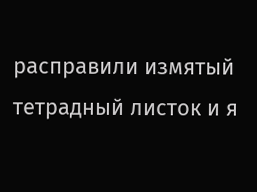расправили измятый тетрадный листок и я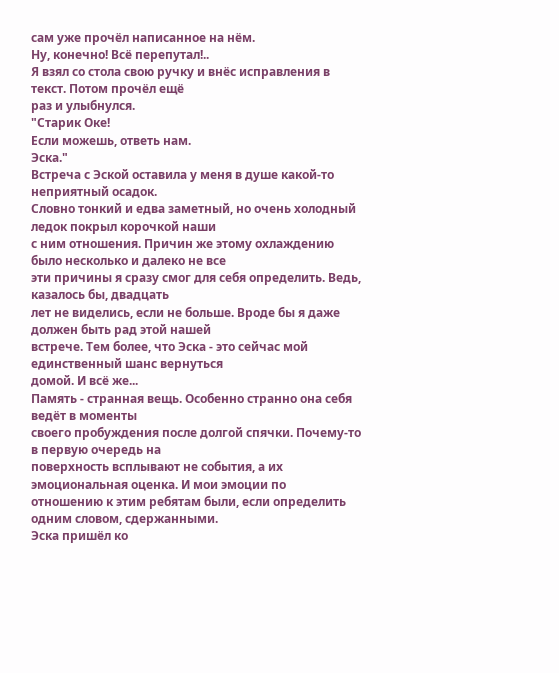сам уже прочёл написанное на нём.
Ну, конечно! Всё перепутал!..
Я взял со стола свою ручку и внёс исправления в текст. Потом прочёл ещё
раз и улыбнулся.
"Старик Оке!
Если можешь, ответь нам.
Эска."
Встреча с Эской оставила у меня в душе какой-то неприятный осадок.
Словно тонкий и едва заметный, но очень холодный ледок покрыл корочкой наши
с ним отношения. Причин же этому охлаждению было несколько и далеко не все
эти причины я сразу смог для себя определить. Ведь, казалось бы, двадцать
лет не виделись, если не больше. Вроде бы я даже должен быть рад этой нашей
встрече. Тем более, что Эска - это сейчас мой единственный шанс вернуться
домой. И всё же...
Память - странная вещь. Особенно странно она себя ведёт в моменты
своего пробуждения после долгой спячки. Почему-то в первую очередь на
поверхность всплывают не события, а их эмоциональная оценка. И мои эмоции по
отношению к этим ребятам были, если определить одним словом, сдержанными.
Эска пришёл ко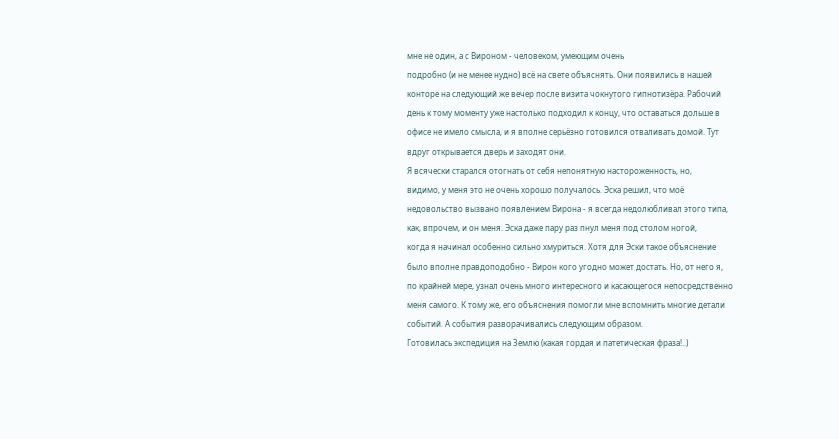мне не один, а с Вироном - человеком, умеющим очень
подробно (и не менее нудно) всё на свете объяснять. Они появились в нашей
конторе на следующий же вечер после визита чокнутого гипнотизёра. Рабочий
день к тому моменту уже настолько подходил к концу, что оставаться дольше в
офисе не имело смысла, и я вполне серьёзно готовился отваливать домой. Тут
вдруг открывается дверь и заходят они.
Я всячески старался отогнать от себя непонятную настороженность, но,
видимо, у меня это не очень хорошо получалось. Эска решил, что моё
недовольство вызвано появлением Вирона - я всегда недолюбливал этого типа,
как, впрочем, и он меня. Эска даже пару раз пнул меня под столом ногой,
когда я начинал особенно сильно хмуриться. Хотя для Эски такое объяснение
было вполне правдоподобно - Вирон кого угодно может достать. Но, от него я,
по крайней мере, узнал очень много интересного и касающегося непосредственно
меня самого. К тому же, его объяснения помогли мне вспомнить многие детали
событий. А события разворачивались следующим образом.
Готовилась экспедиция на Землю (какая гордая и патетическая фраза!..)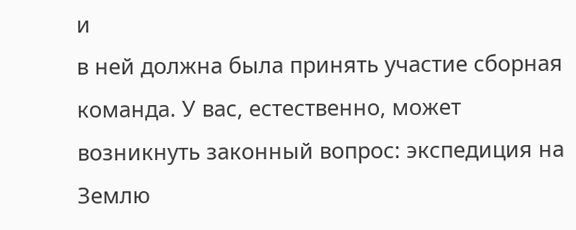и
в ней должна была принять участие сборная команда. У вас, естественно, может
возникнуть законный вопрос: экспедиция на Землю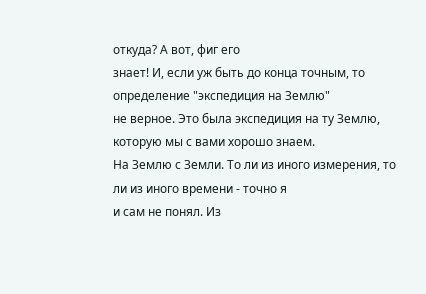откуда? А вот, фиг его
знает! И, если уж быть до конца точным, то определение "экспедиция на Землю"
не верное. Это была экспедиция на ту Землю, которую мы с вами хорошо знаем.
На Землю с Земли. То ли из иного измерения, то ли из иного времени - точно я
и сам не понял. Из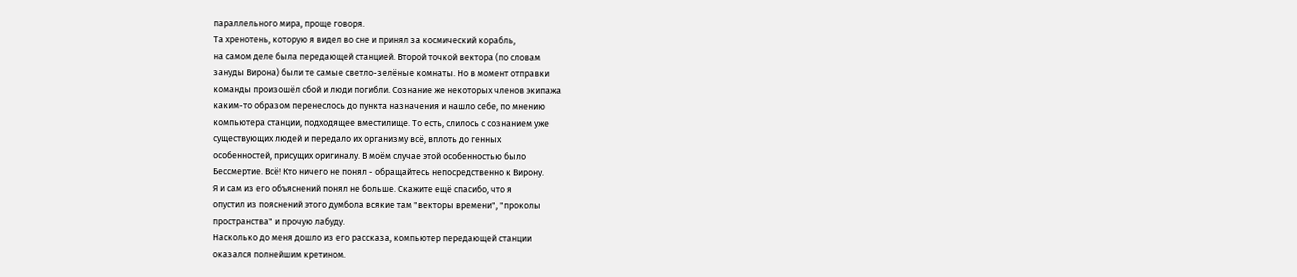параллельного мира, проще говоря.
Та хренотень, которую я видел во сне и принял за космический корабль,
на самом деле была передающей станцией. Второй точкой вектора (по словам
зануды Вирона) были те самые светло-зелёные комнаты. Но в момент отправки
команды произошёл сбой и люди погибли. Сознание же некоторых членов экипажа
каким-то образом перенеслось до пункта назначения и нашло себе, по мнению
компьютера станции, подходящее вместилище. То есть, слилось с сознанием уже
существующих людей и передало их организму всё, вплоть до генных
особенностей, присущих оригиналу. В моём случае этой особенностью было
Бессмертие. Всё! Кто ничего не понял - обращайтесь непосредственно к Вирону.
Я и сам из его объяснений понял не больше. Скажите ещё спасибо, что я
опустил из пояснений этого думбола всякие там "векторы времени", "проколы
пространства" и прочую лабуду.
Насколько до меня дошло из его рассказа, компьютер передающей станции
оказался полнейшим кретином.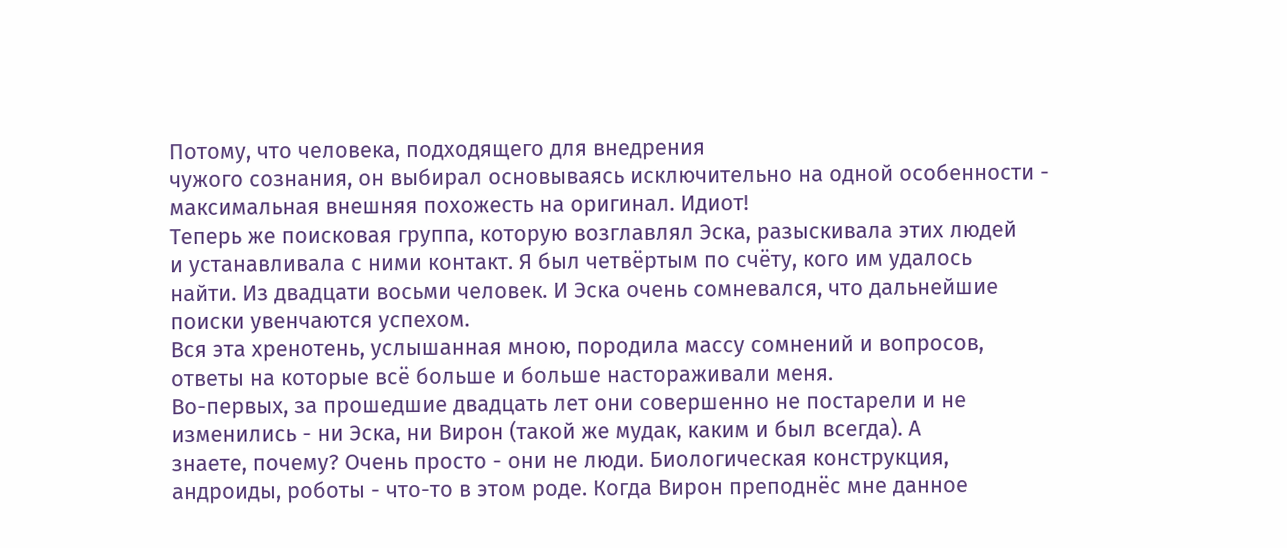Потому, что человека, подходящего для внедрения
чужого сознания, он выбирал основываясь исключительно на одной особенности -
максимальная внешняя похожесть на оригинал. Идиот!
Теперь же поисковая группа, которую возглавлял Эска, разыскивала этих людей
и устанавливала с ними контакт. Я был четвёртым по счёту, кого им удалось
найти. Из двадцати восьми человек. И Эска очень сомневался, что дальнейшие
поиски увенчаются успехом.
Вся эта хренотень, услышанная мною, породила массу сомнений и вопросов,
ответы на которые всё больше и больше настораживали меня.
Во-первых, за прошедшие двадцать лет они совершенно не постарели и не
изменились - ни Эска, ни Вирон (такой же мудак, каким и был всегда). А
знаете, почему? Очень просто - они не люди. Биологическая конструкция,
андроиды, роботы - что-то в этом роде. Когда Вирон преподнёс мне данное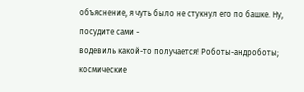объяснение, я чуть было не стукнул его по башке. Ну, посудите сами -
водевиль какой-то получается! Роботы-андроботы; космические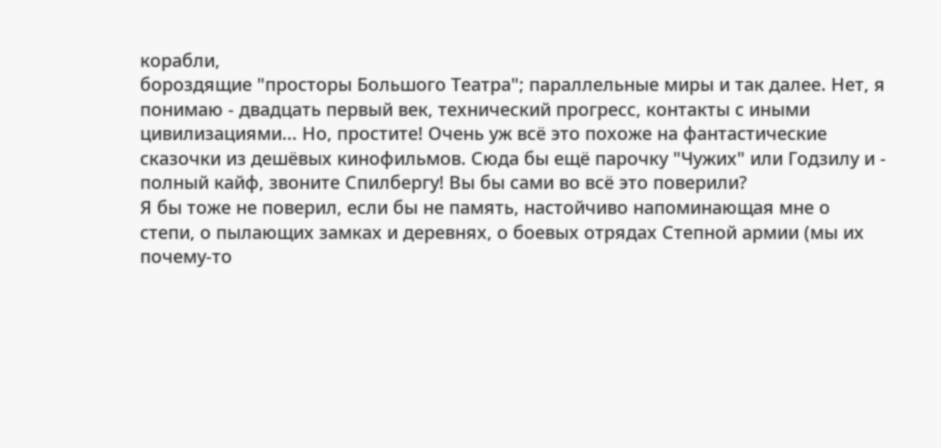корабли,
бороздящие "просторы Большого Театра"; параллельные миры и так далее. Нет, я
понимаю - двадцать первый век, технический прогресс, контакты с иными
цивилизациями... Но, простите! Очень уж всё это похоже на фантастические
сказочки из дешёвых кинофильмов. Сюда бы ещё парочку "Чужих" или Годзилу и -
полный кайф, звоните Спилбергу! Вы бы сами во всё это поверили?
Я бы тоже не поверил, если бы не память, настойчиво напоминающая мне о
степи, о пылающих замках и деревнях, о боевых отрядах Степной армии (мы их
почему-то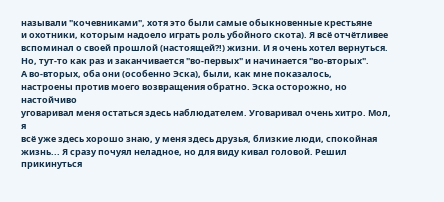называли "кочевниками", хотя это были самые обыкновенные крестьяне
и охотники, которым надоело играть роль убойного скота). Я всё отчётливее
вспоминал о своей прошлой (настоящей?!) жизни. И я очень хотел вернуться.
Но, тут-то как раз и заканчивается "во-первых" и начинается "во-вторых".
А во-вторых, оба они (особенно Эска), были, как мне показалось,
настроены против моего возвращения обратно. Эска осторожно, но настойчиво
уговаривал меня остаться здесь наблюдателем. Уговаривал очень хитро. Мол, я
всё уже здесь хорошо знаю, у меня здесь друзья, близкие люди, спокойная
жизнь... Я сразу почуял неладное, но для виду кивал головой. Решил
прикинуться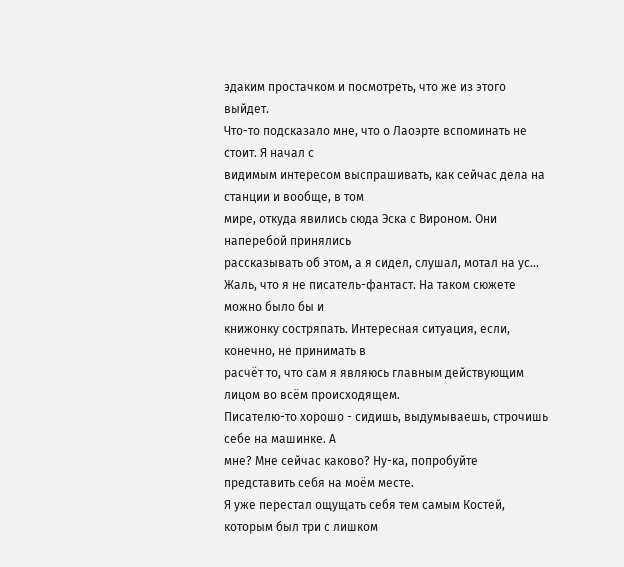эдаким простачком и посмотреть, что же из этого выйдет.
Что-то подсказало мне, что о Лаоэрте вспоминать не стоит. Я начал с
видимым интересом выспрашивать, как сейчас дела на станции и вообще, в том
мире, откуда явились сюда Эска с Вироном. Они наперебой принялись
рассказывать об этом, а я сидел, слушал, мотал на ус...
Жаль, что я не писатель-фантаст. На таком сюжете можно было бы и
книжонку состряпать. Интересная ситуация, если, конечно, не принимать в
расчёт то, что сам я являюсь главным действующим лицом во всём происходящем.
Писателю-то хорошо - сидишь, выдумываешь, строчишь себе на машинке. А
мне? Мне сейчас каково? Ну-ка, попробуйте представить себя на моём месте.
Я уже перестал ощущать себя тем самым Костей, которым был три с лишком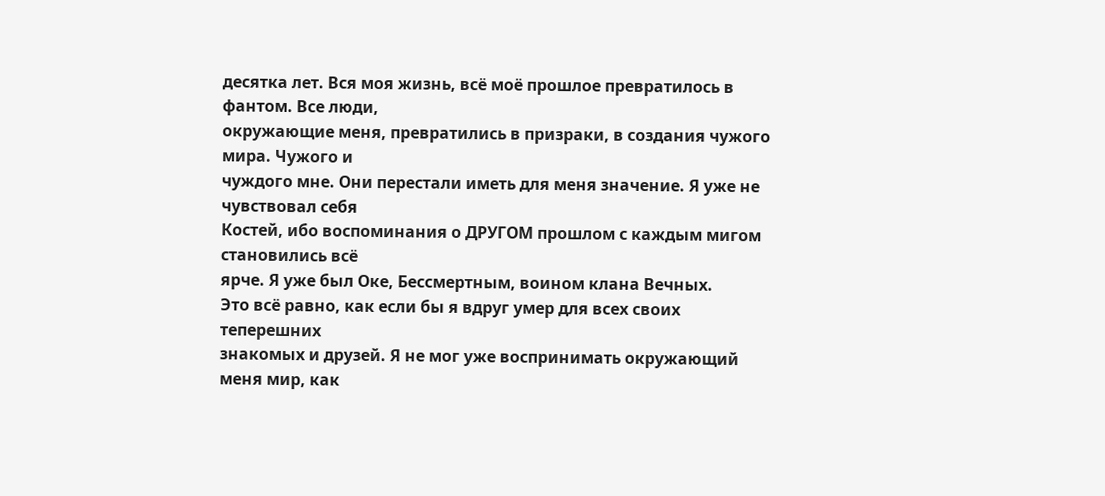десятка лет. Вся моя жизнь, всё моё прошлое превратилось в фантом. Все люди,
окружающие меня, превратились в призраки, в создания чужого мира. Чужого и
чуждого мне. Они перестали иметь для меня значение. Я уже не чувствовал себя
Костей, ибо воспоминания о ДРУГОМ прошлом с каждым мигом становились всё
ярче. Я уже был Оке, Бессмертным, воином клана Вечных.
Это всё равно, как если бы я вдруг умер для всех своих теперешних
знакомых и друзей. Я не мог уже воспринимать окружающий меня мир, как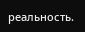реальность.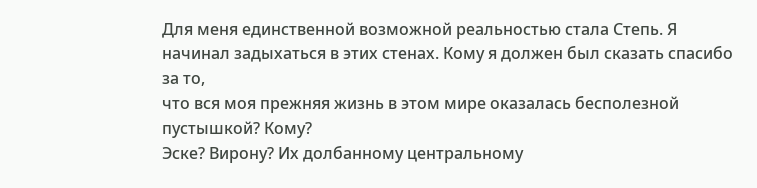Для меня единственной возможной реальностью стала Степь. Я
начинал задыхаться в этих стенах. Кому я должен был сказать спасибо за то,
что вся моя прежняя жизнь в этом мире оказалась бесполезной пустышкой? Кому?
Эске? Вирону? Их долбанному центральному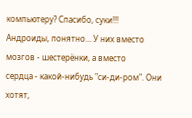компьютеру? Спасибо, суки!!!
Андроиды, понятно... У них вместо мозгов - шестерёнки, а вместо
сердца - какой-нибудь "си-ди-ром". Они хотят,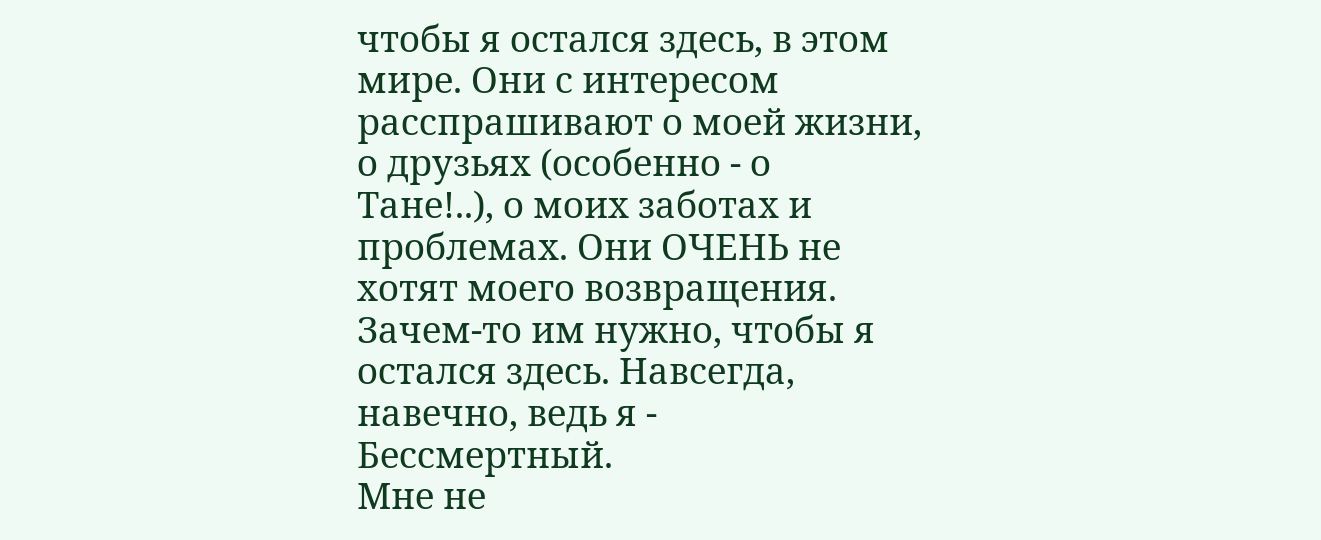чтобы я остался здесь, в этом
мире. Они с интересом расспрашивают о моей жизни, о друзьях (особенно - о
Тане!..), о моих заботах и проблемах. Они ОЧЕНЬ не хотят моего возвращения.
Зачем-то им нужно, чтобы я остался здесь. Навсегда, навечно, ведь я -
Бессмертный.
Мне не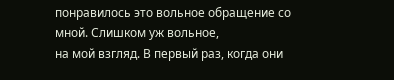понравилось это вольное обращение со мной. Слишком уж вольное,
на мой взгляд. В первый раз, когда они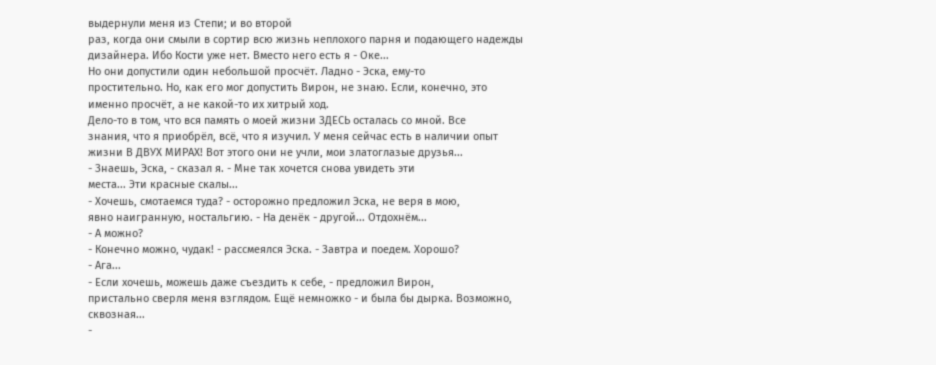выдернули меня из Степи; и во второй
раз, когда они смыли в сортир всю жизнь неплохого парня и подающего надежды
дизайнера. Ибо Кости уже нет. Вместо него есть я - Оке...
Но они допустили один небольшой просчёт. Ладно - Эска, ему-то
простительно. Но, как его мог допустить Вирон, не знаю. Если, конечно, это
именно просчёт, а не какой-то их хитрый ход.
Дело-то в том, что вся память о моей жизни ЗДЕСЬ осталась со мной. Все
знания, что я приобрёл, всё, что я изучил. У меня сейчас есть в наличии опыт
жизни В ДВУХ МИРАХ! Вот этого они не учли, мои златоглазые друзья...
- Знаешь, Эска, - сказал я. - Мне так хочется снова увидеть эти
места... Эти красные скалы...
- Хочешь, смотаемся туда? - осторожно предложил Эска, не веря в мою,
явно наигранную, ностальгию. - На денёк - другой... Отдохнём...
- А можно?
- Конечно можно, чудак! - рассмеялся Эска. - Завтра и поедем. Хорошо?
- Ага...
- Если хочешь, можешь даже съездить к себе, - предложил Вирон,
пристально сверля меня взглядом. Ещё немножко - и была бы дырка. Возможно,
сквозная...
-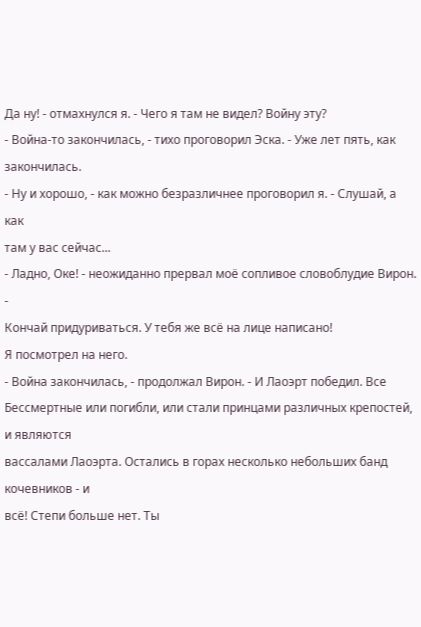Да ну! - отмахнулся я. - Чего я там не видел? Войну эту?
- Война-то закончилась, - тихо проговорил Эска. - Уже лет пять, как
закончилась.
- Ну и хорошо, - как можно безразличнее проговорил я. - Слушай, а как
там у вас сейчас...
- Ладно, Оке! - неожиданно прервал моё сопливое словоблудие Вирон. -
Кончай придуриваться. У тебя же всё на лице написано!
Я посмотрел на него.
- Война закончилась, - продолжал Вирон. - И Лаоэрт победил. Все
Бессмертные или погибли, или стали принцами различных крепостей, и являются
вассалами Лаоэрта. Остались в горах несколько небольших банд кочевников - и
всё! Степи больше нет. Ты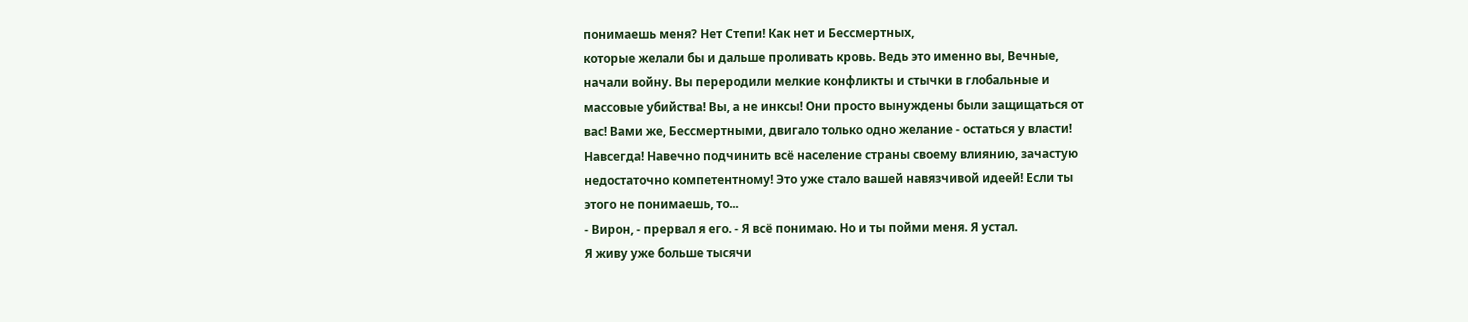понимаешь меня? Нет Степи! Как нет и Бессмертных,
которые желали бы и дальше проливать кровь. Ведь это именно вы, Вечные,
начали войну. Вы переродили мелкие конфликты и стычки в глобальные и
массовые убийства! Вы, а не инксы! Они просто вынуждены были защищаться от
вас! Вами же, Бессмертными, двигало только одно желание - остаться у власти!
Навсегда! Навечно подчинить всё население страны своему влиянию, зачастую
недостаточно компетентному! Это уже стало вашей навязчивой идеей! Если ты
этого не понимаешь, то...
- Вирон, - прервал я его. - Я всё понимаю. Но и ты пойми меня. Я устал.
Я живу уже больше тысячи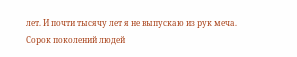лет. И почти тысячу лет я не выпускаю из рук меча.
Сорок поколений людей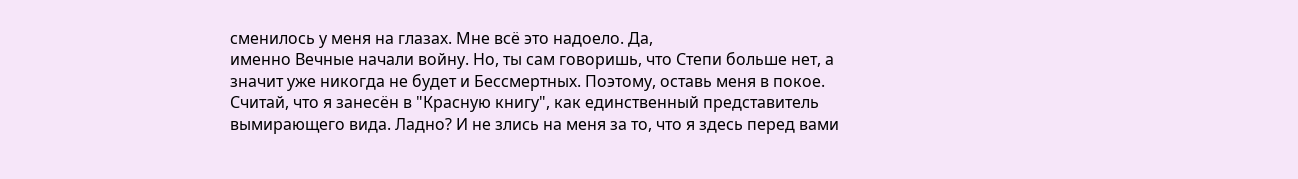сменилось у меня на глазах. Мне всё это надоело. Да,
именно Вечные начали войну. Но, ты сам говоришь, что Степи больше нет, а
значит уже никогда не будет и Бессмертных. Поэтому, оставь меня в покое.
Считай, что я занесён в "Красную книгу", как единственный представитель
вымирающего вида. Ладно? И не злись на меня за то, что я здесь перед вами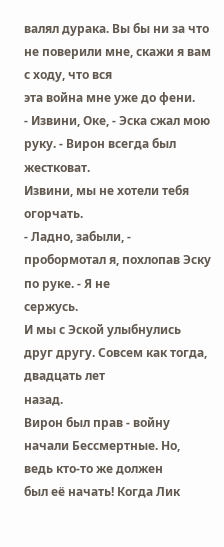валял дурака. Вы бы ни за что не поверили мне, скажи я вам с ходу, что вся
эта война мне уже до фени.
- Извини, Оке, - Эска сжал мою руку. - Вирон всегда был жестковат.
Извини, мы не хотели тебя огорчать.
- Ладно, забыли, - пробормотал я, похлопав Эску по руке. - Я не
сержусь.
И мы с Эской улыбнулись друг другу. Совсем как тогда, двадцать лет
назад.
Вирон был прав - войну начали Бессмертные. Но, ведь кто-то же должен
был её начать! Когда Лик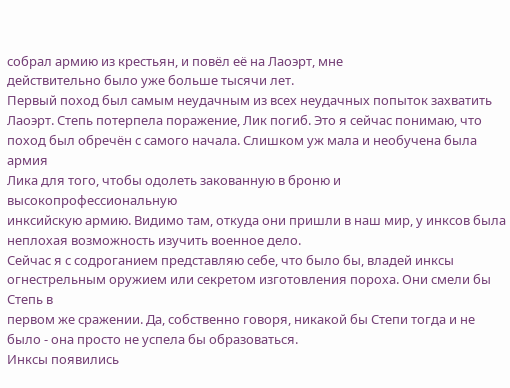собрал армию из крестьян, и повёл её на Лаоэрт, мне
действительно было уже больше тысячи лет.
Первый поход был самым неудачным из всех неудачных попыток захватить
Лаоэрт. Степь потерпела поражение, Лик погиб. Это я сейчас понимаю, что
поход был обречён с самого начала. Слишком уж мала и необучена была армия
Лика для того, чтобы одолеть закованную в броню и высокопрофессиональную
инксийскую армию. Видимо там, откуда они пришли в наш мир, у инксов была
неплохая возможность изучить военное дело.
Сейчас я с содроганием представляю себе, что было бы, владей инксы
огнестрельным оружием или секретом изготовления пороха. Они смели бы Степь в
первом же сражении. Да, собственно говоря, никакой бы Степи тогда и не
было - она просто не успела бы образоваться.
Инксы появились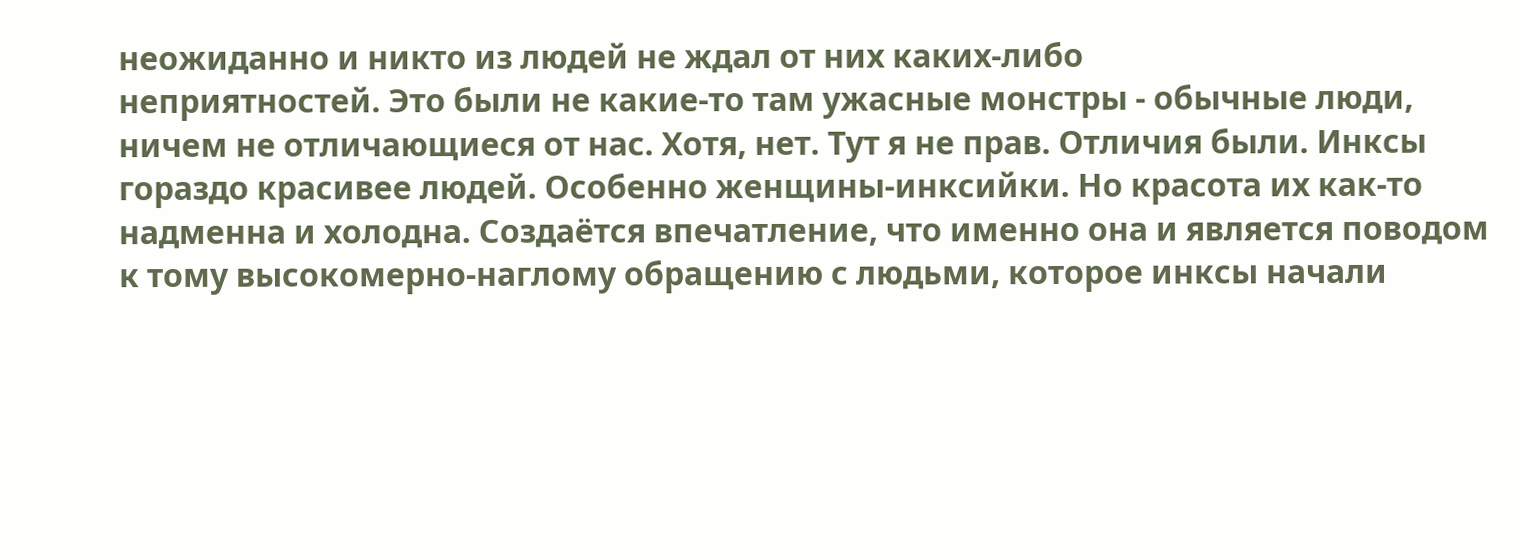неожиданно и никто из людей не ждал от них каких-либо
неприятностей. Это были не какие-то там ужасные монстры - обычные люди,
ничем не отличающиеся от нас. Хотя, нет. Тут я не прав. Отличия были. Инксы
гораздо красивее людей. Особенно женщины-инксийки. Но красота их как-то
надменна и холодна. Создаётся впечатление, что именно она и является поводом
к тому высокомерно-наглому обращению с людьми, которое инксы начали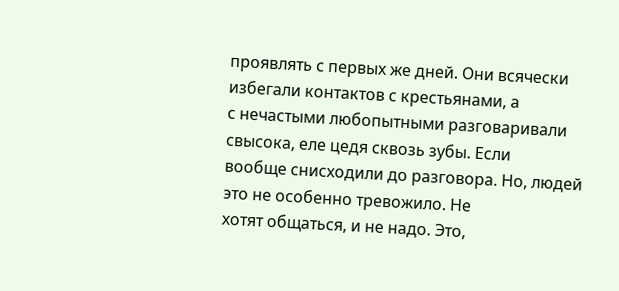проявлять с первых же дней. Они всячески избегали контактов с крестьянами, а
с нечастыми любопытными разговаривали свысока, еле цедя сквозь зубы. Если
вообще снисходили до разговора. Но, людей это не особенно тревожило. Не
хотят общаться, и не надо. Это,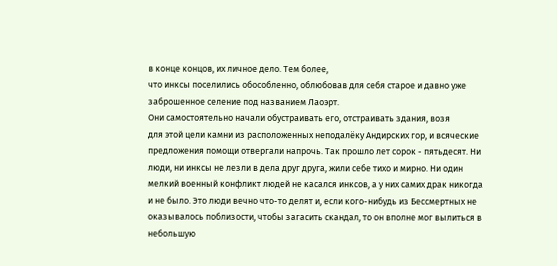в конце концов, их личное дело. Тем более,
что инксы поселились обособленно, облюбовав для себя старое и давно уже
заброшенное селение под названием Лаоэрт.
Они самостоятельно начали обустраивать его, отстраивать здания, возя
для этой цели камни из расположенных неподалёку Андирских гор, и всяческие
предложения помощи отвергали напрочь. Так прошло лет сорок - пятьдесят. Ни
люди, ни инксы не лезли в дела друг друга, жили себе тихо и мирно. Ни один
мелкий военный конфликт людей не касался инксов, а у них самих драк никогда
и не было. Это люди вечно что-то делят и, если кого-нибудь из Бессмертных не
оказывалось поблизости, чтобы загасить скандал, то он вполне мог вылиться в
небольшую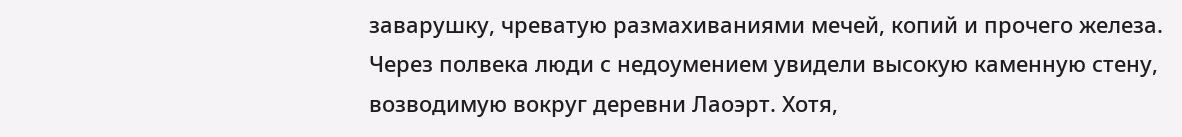заварушку, чреватую размахиваниями мечей, копий и прочего железа.
Через полвека люди с недоумением увидели высокую каменную стену,
возводимую вокруг деревни Лаоэрт. Хотя,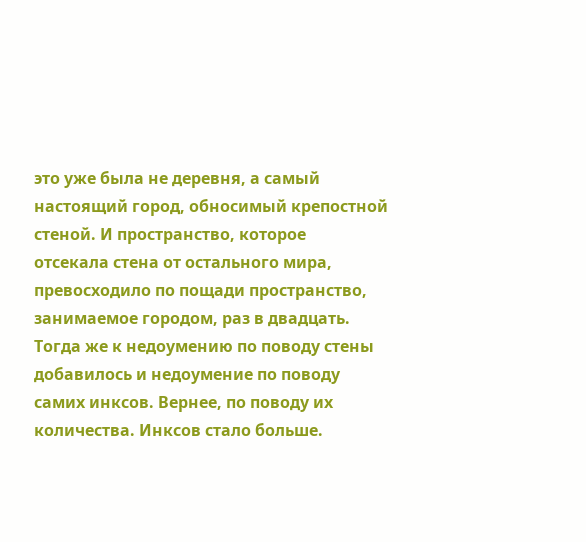это уже была не деревня, а самый
настоящий город, обносимый крепостной стеной. И пространство, которое
отсекала стена от остального мира, превосходило по пощади пространство,
занимаемое городом, раз в двадцать.
Тогда же к недоумению по поводу стены добавилось и недоумение по поводу
самих инксов. Вернее, по поводу их количества. Инксов стало больше.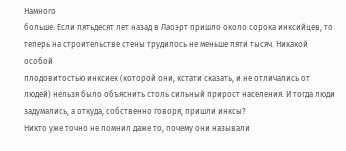Намного
больше. Если пятьдесят лет назад в Лаоэрт пришло около сорока инксийцев, то
теперь на строительстве стены трудилось не меньше пяти тысяч. Никакой особой
плодовитостью инксиек (которой они, кстати сказать, и не отличались от
людей) нельзя было объяснить столь сильный прирост населения. И тогда люди
задумались, а откуда, собственно говоря, пришли инксы?
Никто уже точно не помнил даже то, почему они называли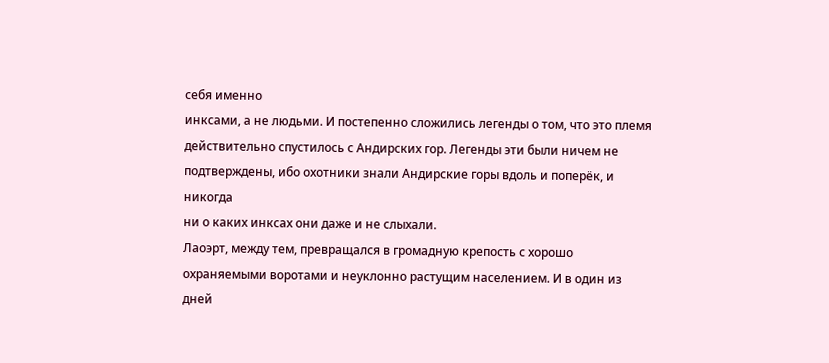себя именно
инксами, а не людьми. И постепенно сложились легенды о том, что это племя
действительно спустилось с Андирских гор. Легенды эти были ничем не
подтверждены, ибо охотники знали Андирские горы вдоль и поперёк, и никогда
ни о каких инксах они даже и не слыхали.
Лаоэрт, между тем, превращался в громадную крепость с хорошо
охраняемыми воротами и неуклонно растущим населением. И в один из дней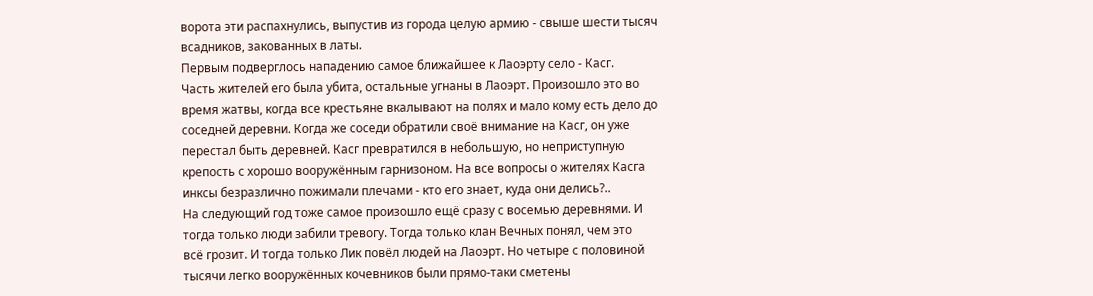ворота эти распахнулись, выпустив из города целую армию - свыше шести тысяч
всадников, закованных в латы.
Первым подверглось нападению самое ближайшее к Лаоэрту село - Касг.
Часть жителей его была убита, остальные угнаны в Лаоэрт. Произошло это во
время жатвы, когда все крестьяне вкалывают на полях и мало кому есть дело до
соседней деревни. Когда же соседи обратили своё внимание на Касг, он уже
перестал быть деревней. Касг превратился в небольшую, но неприступную
крепость с хорошо вооружённым гарнизоном. На все вопросы о жителях Касга
инксы безразлично пожимали плечами - кто его знает, куда они делись?..
На следующий год тоже самое произошло ещё сразу с восемью деревнями. И
тогда только люди забили тревогу. Тогда только клан Вечных понял, чем это
всё грозит. И тогда только Лик повёл людей на Лаоэрт. Но четыре с половиной
тысячи легко вооружённых кочевников были прямо-таки сметены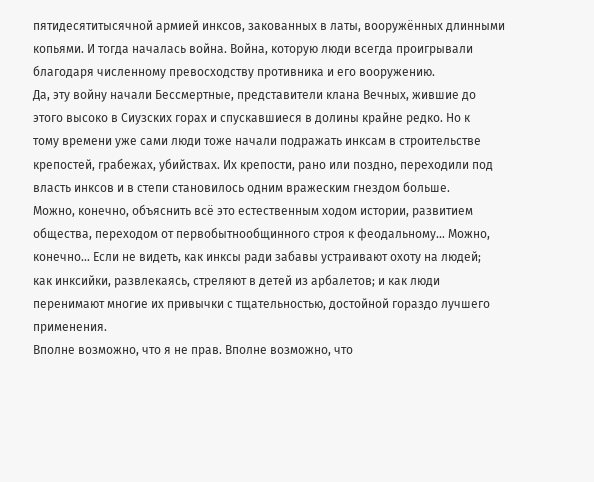пятидесятитысячной армией инксов, закованных в латы, вооружённых длинными
копьями. И тогда началась война. Война, которую люди всегда проигрывали
благодаря численному превосходству противника и его вооружению.
Да, эту войну начали Бессмертные, представители клана Вечных, жившие до
этого высоко в Сиузских горах и спускавшиеся в долины крайне редко. Но к
тому времени уже сами люди тоже начали подражать инксам в строительстве
крепостей, грабежах, убийствах. Их крепости, рано или поздно, переходили под
власть инксов и в степи становилось одним вражеским гнездом больше.
Можно, конечно, объяснить всё это естественным ходом истории, развитием
общества, переходом от первобытнообщинного строя к феодальному... Можно,
конечно... Если не видеть, как инксы ради забавы устраивают охоту на людей;
как инксийки, развлекаясь, стреляют в детей из арбалетов; и как люди
перенимают многие их привычки с тщательностью, достойной гораздо лучшего
применения.
Вполне возможно, что я не прав. Вполне возможно, что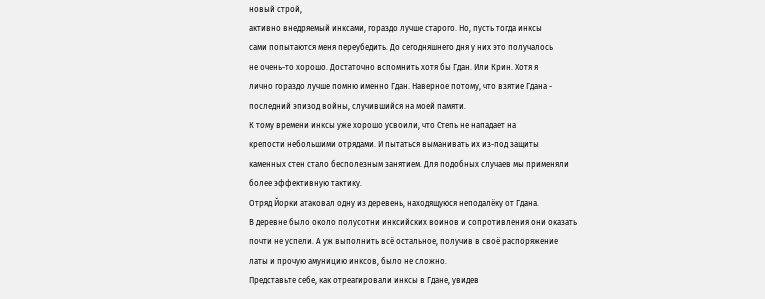новый строй,
активно внедряемый инксами, гораздо лучше старого. Но, пусть тогда инксы
сами попытаются меня переубедить. До сегодняшнего дня у них это получалось
не очень-то хорошо. Достаточно вспомнить хотя бы Гдан. Или Крин. Хотя я
лично гораздо лучше помню именно Гдан. Наверное потому, что взятие Гдана -
последний эпизод войны, случившийся на моей памяти.
К тому времени инксы уже хорошо усвоили, что Степь не нападает на
крепости небольшими отрядами. И пытаться выманивать их из-под защиты
каменных стен стало бесполезным занятием. Для подобных случаев мы применяли
более эффективную тактику.
Отряд Йорки атаковал одну из деревень, находящуюся неподалёку от Гдана.
В деревне было около полусотни инксийских воинов и сопротивления они оказать
почти не успели. А уж выполнить всё остальное, получив в своё распоряжение
латы и прочую амуницию инксов, было не сложно.
Представьте себе, как отреагировали инксы в Гдане, увидев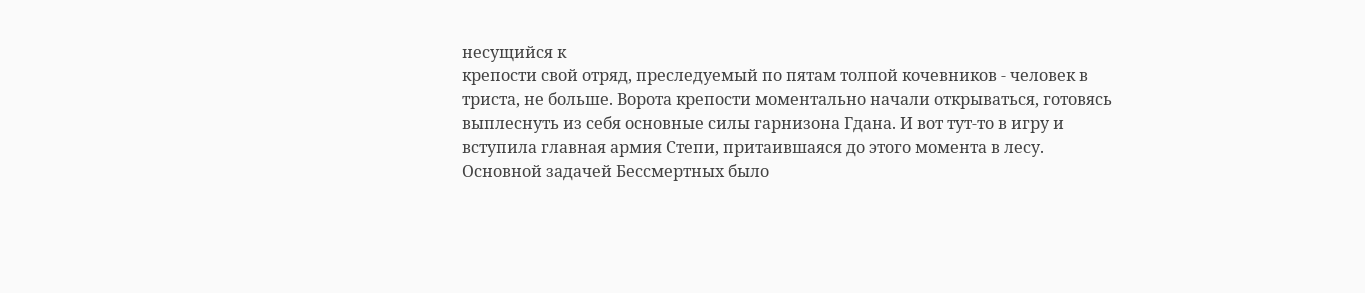несущийся к
крепости свой отряд, преследуемый по пятам толпой кочевников - человек в
триста, не больше. Ворота крепости моментально начали открываться, готовясь
выплеснуть из себя основные силы гарнизона Гдана. И вот тут-то в игру и
вступила главная армия Степи, притаившаяся до этого момента в лесу.
Основной задачей Бессмертных было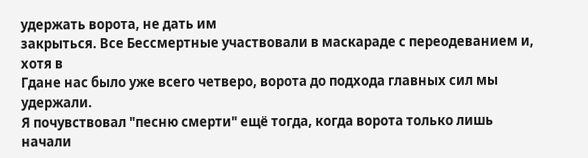удержать ворота, не дать им
закрыться. Все Бессмертные участвовали в маскараде с переодеванием и, хотя в
Гдане нас было уже всего четверо, ворота до подхода главных сил мы удержали.
Я почувствовал "песню смерти" ещё тогда, когда ворота только лишь
начали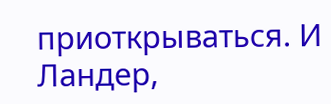приоткрываться. И Ландер,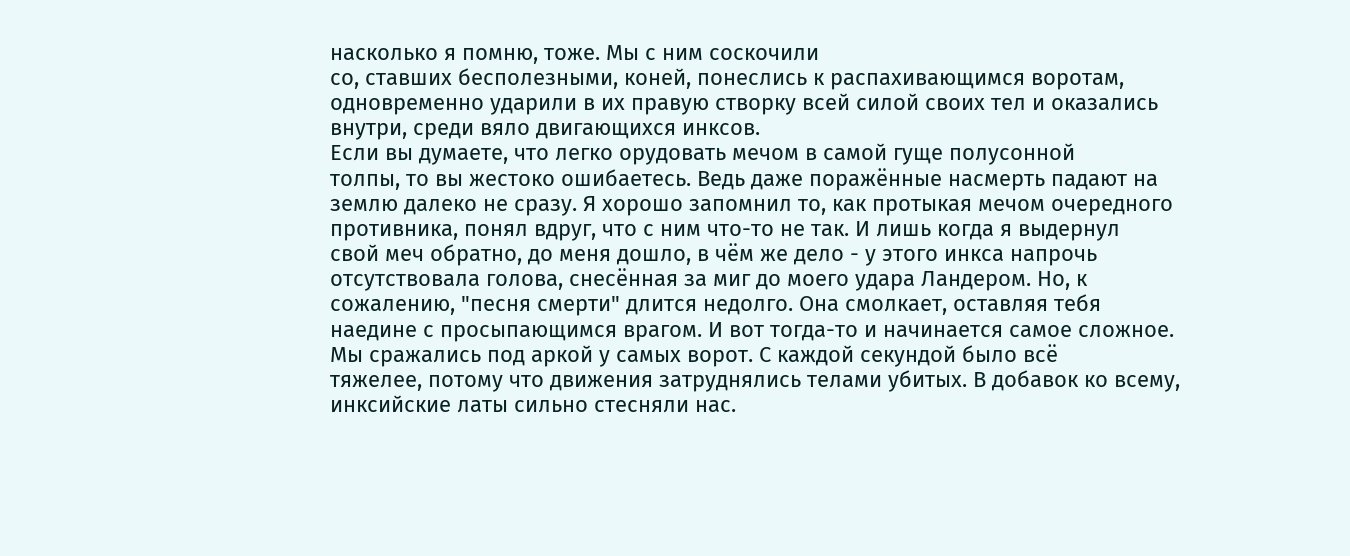насколько я помню, тоже. Мы с ним соскочили
со, ставших бесполезными, коней, понеслись к распахивающимся воротам,
одновременно ударили в их правую створку всей силой своих тел и оказались
внутри, среди вяло двигающихся инксов.
Если вы думаете, что легко орудовать мечом в самой гуще полусонной
толпы, то вы жестоко ошибаетесь. Ведь даже поражённые насмерть падают на
землю далеко не сразу. Я хорошо запомнил то, как протыкая мечом очередного
противника, понял вдруг, что с ним что-то не так. И лишь когда я выдернул
свой меч обратно, до меня дошло, в чём же дело - у этого инкса напрочь
отсутствовала голова, снесённая за миг до моего удара Ландером. Но, к
сожалению, "песня смерти" длится недолго. Она смолкает, оставляя тебя
наедине с просыпающимся врагом. И вот тогда-то и начинается самое сложное.
Мы сражались под аркой у самых ворот. С каждой секундой было всё
тяжелее, потому что движения затруднялись телами убитых. В добавок ко всему,
инксийские латы сильно стесняли нас.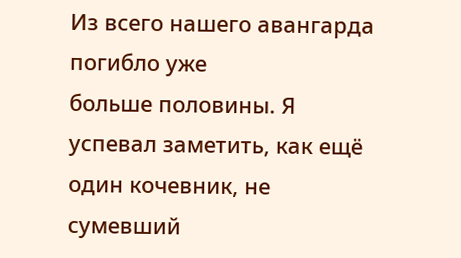Из всего нашего авангарда погибло уже
больше половины. Я успевал заметить, как ещё один кочевник, не сумевший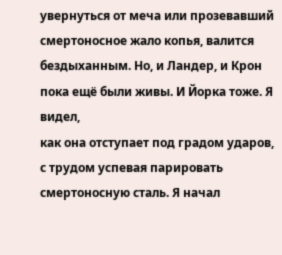увернуться от меча или прозевавший смертоносное жало копья, валится
бездыханным. Но, и Ландер, и Крон пока ещё были живы. И Йорка тоже. Я видел,
как она отступает под градом ударов, с трудом успевая парировать
смертоносную сталь. Я начал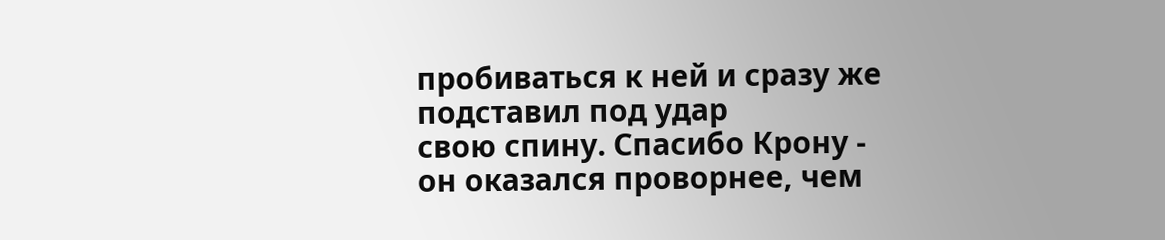пробиваться к ней и сразу же подставил под удар
свою спину. Спасибо Крону - он оказался проворнее, чем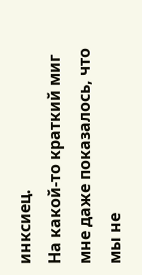инксиец.
На какой-то краткий миг мне даже показалось, что мы не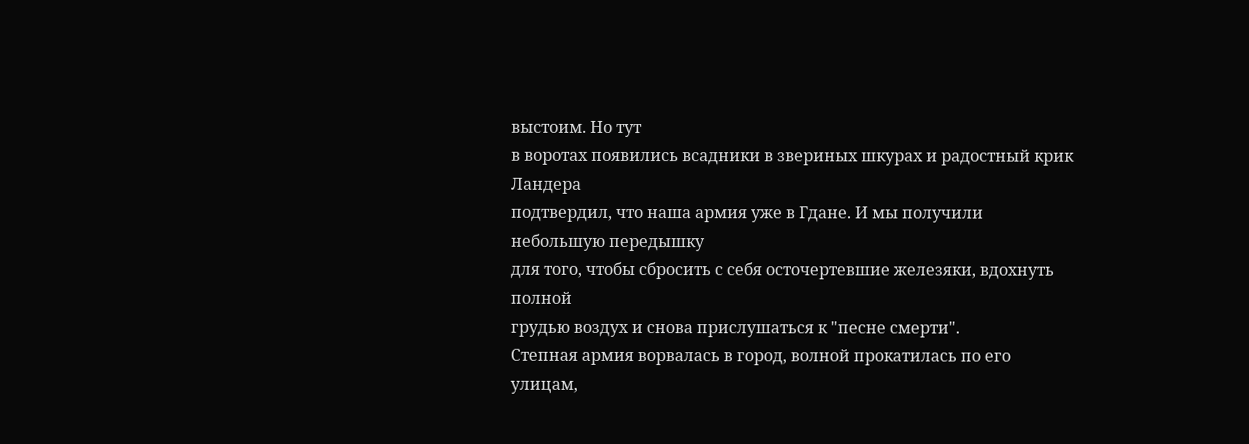выстоим. Но тут
в воротах появились всадники в звериных шкурах и радостный крик Ландера
подтвердил, что наша армия уже в Гдане. И мы получили небольшую передышку
для того, чтобы сбросить с себя осточертевшие железяки, вдохнуть полной
грудью воздух и снова прислушаться к "песне смерти".
Степная армия ворвалась в город, волной прокатилась по его улицам,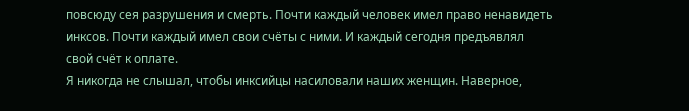повсюду сея разрушения и смерть. Почти каждый человек имел право ненавидеть
инксов. Почти каждый имел свои счёты с ними. И каждый сегодня предъявлял
свой счёт к оплате.
Я никогда не слышал, чтобы инксийцы насиловали наших женщин. Наверное,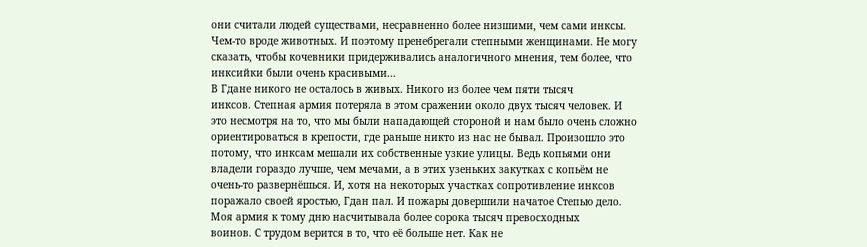они считали людей существами, несравненно более низшими, чем сами инксы.
Чем-то вроде животных. И поэтому пренебрегали степными женщинами. Не могу
сказать, чтобы кочевники придерживались аналогичного мнения, тем более, что
инксийки были очень красивыми...
В Гдане никого не осталось в живых. Никого из более чем пяти тысяч
инксов. Степная армия потеряла в этом сражении около двух тысяч человек. И
это несмотря на то, что мы были нападающей стороной и нам было очень сложно
ориентироваться в крепости, где раньше никто из нас не бывал. Произошло это
потому, что инксам мешали их собственные узкие улицы. Ведь копьями они
владели гораздо лучше, чем мечами, а в этих узеньких закутках с копьём не
очень-то развернёшься. И, хотя на некоторых участках сопротивление инксов
поражало своей яростью, Гдан пал. И пожары довершили начатое Степью дело.
Моя армия к тому дню насчитывала более сорока тысяч превосходных
воинов. С трудом верится в то, что её больше нет. Как не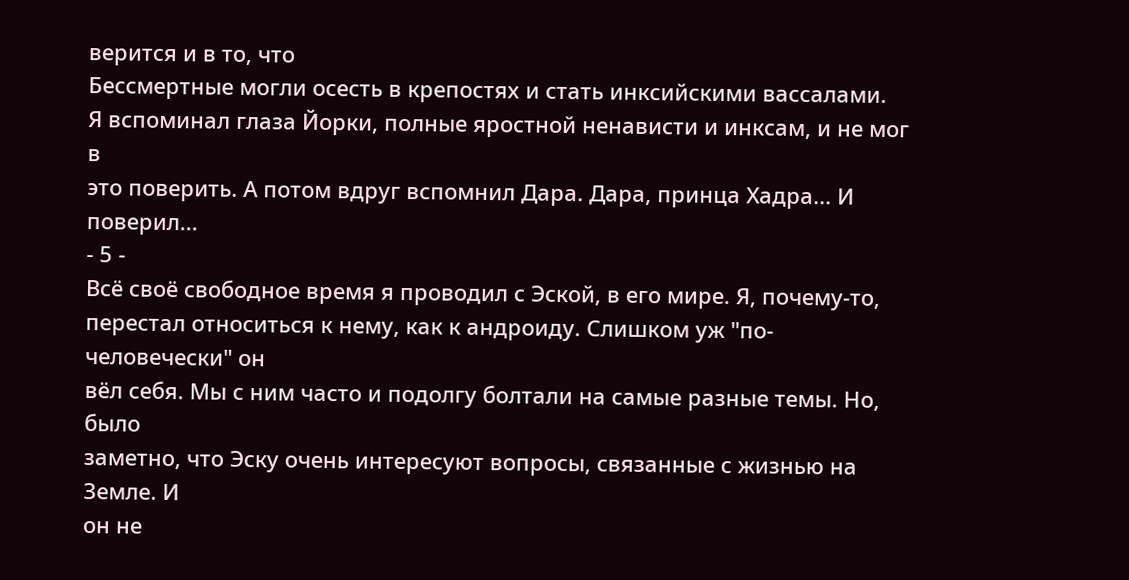верится и в то, что
Бессмертные могли осесть в крепостях и стать инксийскими вассалами.
Я вспоминал глаза Йорки, полные яростной ненависти и инксам, и не мог в
это поверить. А потом вдруг вспомнил Дара. Дара, принца Хадра... И
поверил...
- 5 -
Всё своё свободное время я проводил с Эской, в его мире. Я, почему-то,
перестал относиться к нему, как к андроиду. Слишком уж "по-человечески" он
вёл себя. Мы с ним часто и подолгу болтали на самые разные темы. Но, было
заметно, что Эску очень интересуют вопросы, связанные с жизнью на Земле. И
он не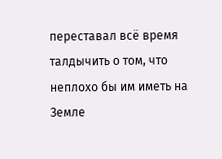переставал всё время талдычить о том, что неплохо бы им иметь на Земле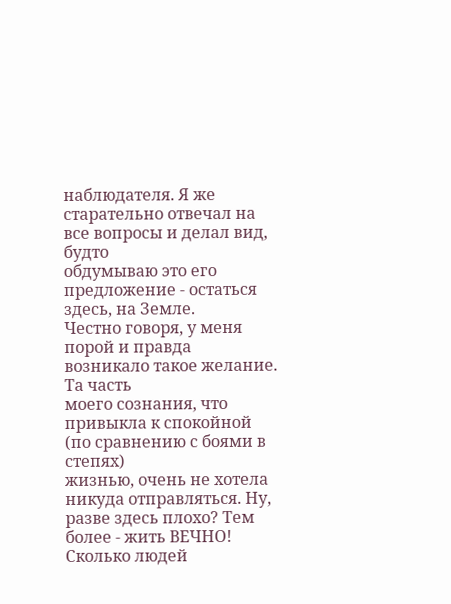наблюдателя. Я же старательно отвечал на все вопросы и делал вид, будто
обдумываю это его предложение - остаться здесь, на Земле.
Честно говоря, у меня порой и правда возникало такое желание. Та часть
моего сознания, что привыкла к спокойной (по сравнению с боями в степях)
жизнью, очень не хотела никуда отправляться. Ну, разве здесь плохо? Тем
более - жить ВЕЧНО! Сколько людей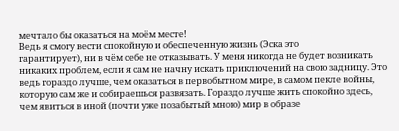мечтало бы оказаться на моём месте!
Ведь я смогу вести спокойную и обеспеченную жизнь (Эска это
гарантирует), ни в чём себе не отказывать. У меня никогда не будет возникать
никаких проблем, если я сам не начну искать приключений на свою задницу. Это
ведь гораздо лучше, чем оказаться в первобытном мире, в самом пекле войны,
которую сам же и собираешься развязать. Гораздо лучше жить спокойно здесь,
чем явиться в иной (почти уже позабытый мною) мир в образе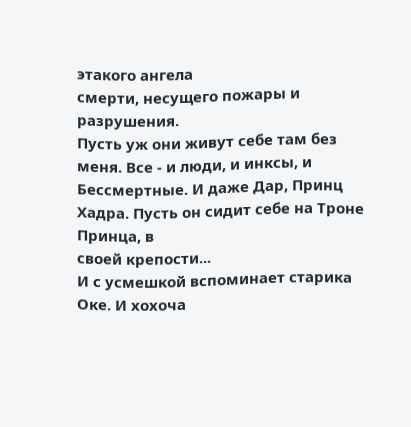этакого ангела
смерти, несущего пожары и разрушения.
Пусть уж они живут себе там без меня. Все - и люди, и инксы, и
Бессмертные. И даже Дар, Принц Хадра. Пусть он сидит себе на Троне Принца, в
своей крепости...
И с усмешкой вспоминает старика Оке. И хохоча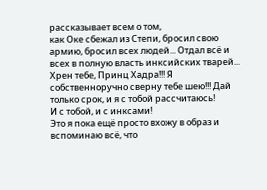рассказывает всем о том,
как Оке сбежал из Степи, бросил свою армию, бросил всех людей... Отдал всё и
всех в полную власть инксийских тварей... Хрен тебе, Принц Хадра!!! Я
собственноручно сверну тебе шею!!! Дай только срок, и я с тобой рассчитаюсь!
И с тобой, и с инксами!
Это я пока ещё просто вхожу в образ и вспоминаю всё, что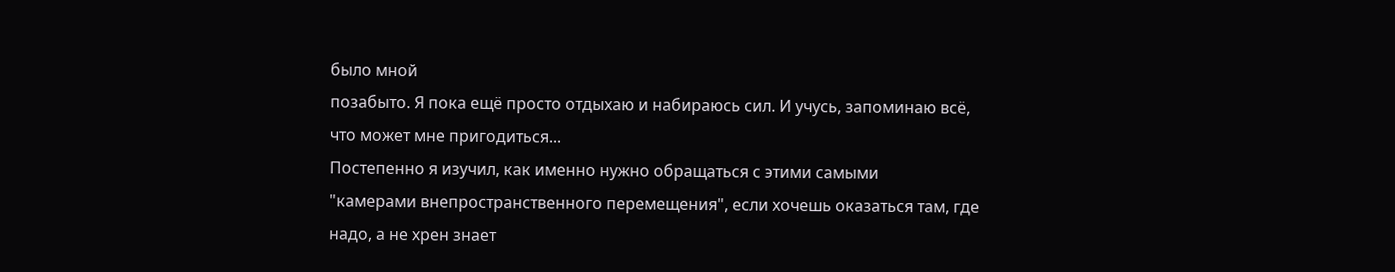было мной
позабыто. Я пока ещё просто отдыхаю и набираюсь сил. И учусь, запоминаю всё,
что может мне пригодиться...
Постепенно я изучил, как именно нужно обращаться с этими самыми
"камерами внепространственного перемещения", если хочешь оказаться там, где
надо, а не хрен знает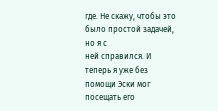где. Не скажу, чтобы это было простой задачей, но я с
ней справился. И теперь я уже без помощи Эски мог посещать его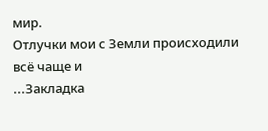мир.
Отлучки мои с Земли происходили всё чаще и
...Закладка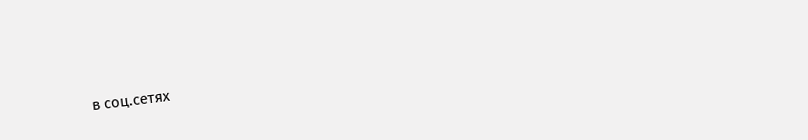в соц.сетях